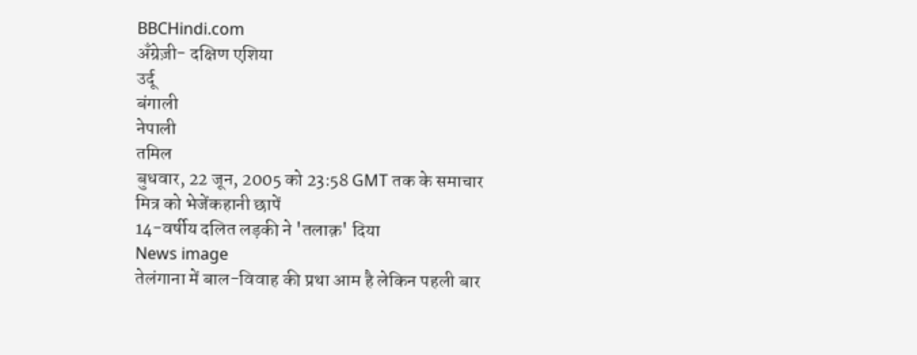BBCHindi.com
अँग्रेज़ी- दक्षिण एशिया
उर्दू
बंगाली
नेपाली
तमिल
बुधवार, 22 जून, 2005 को 23:58 GMT तक के समाचार
मित्र को भेजेंकहानी छापें
14-वर्षीय दलित लड़की ने 'तलाक़' दिया
News image
तेलंगाना में बाल-विवाह की प्रथा आम है लेकिन पहली बार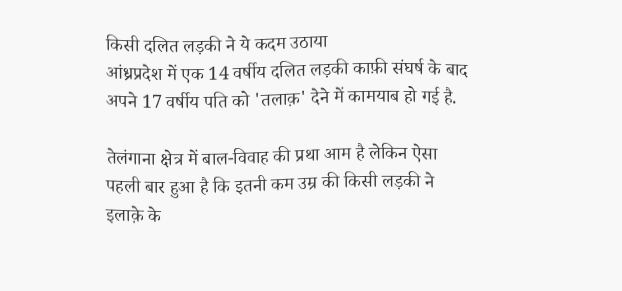किसी दलित लड़की ने ये कदम उठाया
आंध्रप्रदेश में एक 14 वर्षीय दलित लड़की काफ़ी संघर्ष के बाद अपने 17 वर्षीय पति को 'तलाक़' देने में कामयाब हो गई है.

तेलंगाना क्षेत्र में बाल-विवाह की प्रथा आम है लेकिन ऐसा पहली बार हुआ है कि इतनी कम उम्र की किसी लड़की ने इलाक़े के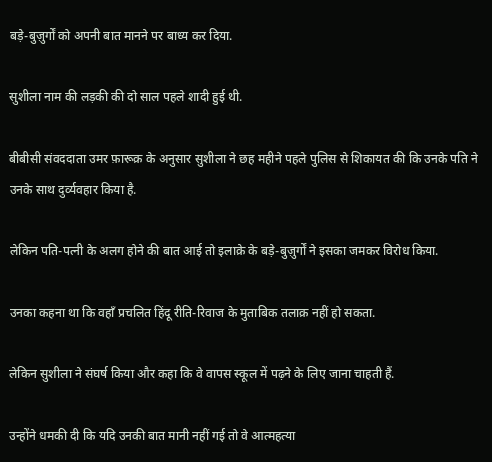बड़े-बुज़ुर्गों को अपनी बात मानने पर बाध्य कर दिया.

सुशीला नाम की लड़की की दो साल पहले शादी हुई थी.

बीबीसी संवददाता उमर फ़ारूक़ के अनुसार सुशीला ने छह महीने पहले पुलिस से शिकायत की कि उनके पति ने उनके साथ दुर्व्यवहार किया है.

लेकिन पति-पत्नी के अलग होने की बात आई तो इलाक़े के बड़े-बुज़ुर्गों ने इसका जमकर विरोध किया.

उनका कहना था कि वहाँ प्रचलित हिंदू रीति-रिवाज के मुताबिक तलाक़ नहीं हो सकता.

लेकिन सुशीला ने संघर्ष किया और कहा कि वे वापस स्कूल में पढ़ने के लिए जाना चाहती हैं.

उन्होंने धमकी दी कि यदि उनकी बात मानी नहीं गई तो वे आत्महत्या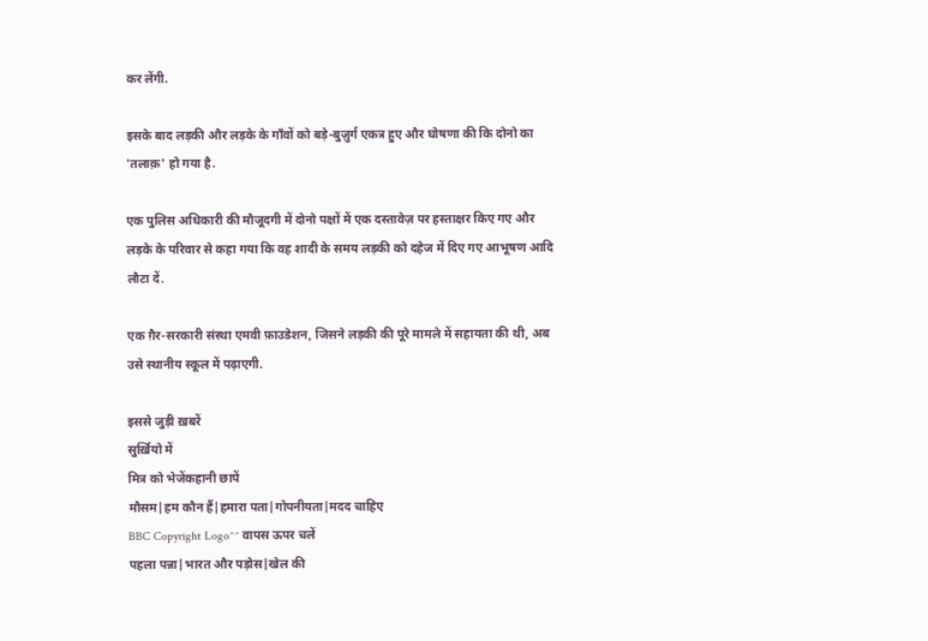कर लेंगी.

इसके बाद लड़की और लड़के के गाँवों को बड़े-बुज़ुर्ग एकत्र हुए और घोषणा की कि दोनो का 'तलाक़' हो गया है.

एक पुलिस अधिकारी की मौजूदगी में दोनो पक्षों में एक दस्तावेज़ पर हस्ताक्षर किए गए और लड़के के परिवार से कहा गया कि वह शादी के समय लड़की को दहेज में दिए गए आभूषण आदि लौटा दें.

एक ग़ैर-सरकारी संस्था एमवी फ़ाउडेशन, जिसने लड़की की पूरे मामले में सहायता की थी, अब उसे स्थानीय स्कूल में पढ़ाएगी.

इससे जुड़ी ख़बरें
सुर्ख़ियो में
मित्र को भेजेंकहानी छापें
मौसम|हम कौन हैं|हमारा पता|गोपनीयता|मदद चाहिए
BBC Copyright Logo^^ वापस ऊपर चलें
पहला पन्ना|भारत और पड़ोस|खेल की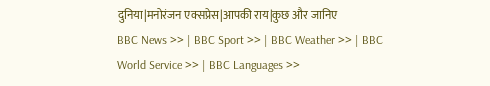दुनिया|मनोरंजन एक्सप्रेस|आपकी राय|कुछ और जानिए
BBC News >> | BBC Sport >> | BBC Weather >> | BBC World Service >> | BBC Languages >>